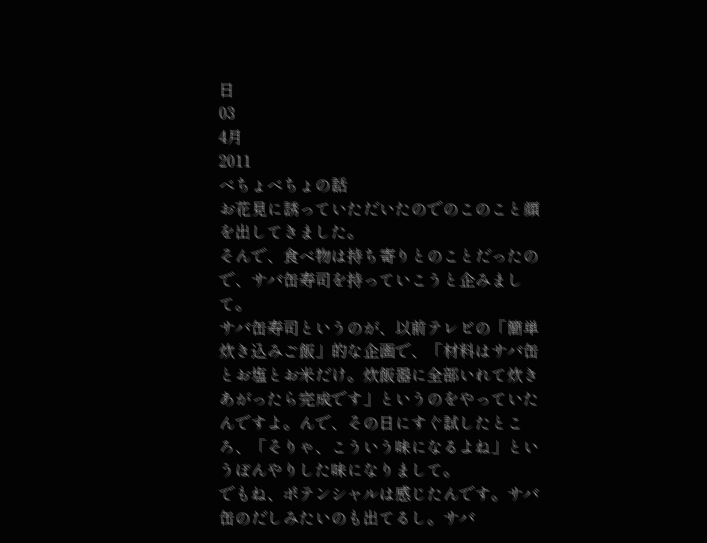日
03
4月
2011
べちょべちょの話
お花見に誘っていただいたのでのこのこと顔を出してきました。
そんで、食べ物は持ち寄りとのことだったので、サバ缶寿司を持っていこうと企みまして。
サバ缶寿司というのが、以前テレビの「簡単炊き込みご飯」的な企画で、「材料はサバ缶とお塩とお米だけ。炊飯器に全部いれて炊きあがったら完成です」というのをやっていたんですよ。んで、その日にすぐ試したところ、「そりゃ、こういう味になるよね」というぼんやりした味になりまして。
でもね、ポテンシャルは感じたんです。サバ缶のだしみたいのも出てるし。サバ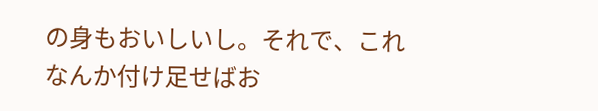の身もおいしいし。それで、これなんか付け足せばお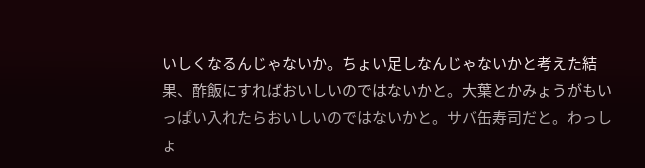いしくなるんじゃないか。ちょい足しなんじゃないかと考えた結果、酢飯にすればおいしいのではないかと。大葉とかみょうがもいっぱい入れたらおいしいのではないかと。サバ缶寿司だと。わっしょ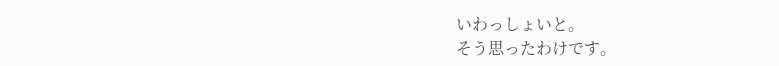いわっしょいと。
そう思ったわけです。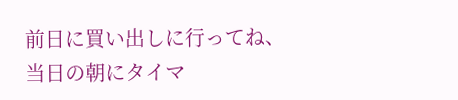前日に買い出しに行ってね、当日の朝にタイマ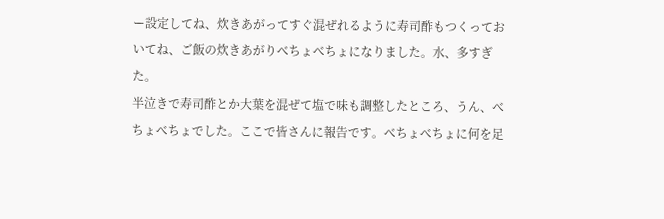ー設定してね、炊きあがってすぐ混ぜれるように寿司酢もつくっておいてね、ご飯の炊きあがりべちょべちょになりました。水、多すぎた。
半泣きで寿司酢とか大葉を混ぜて塩で味も調整したところ、うん、べちょべちょでした。ここで皆さんに報告です。べちょべちょに何を足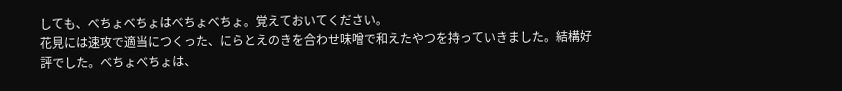しても、べちょべちょはべちょべちょ。覚えておいてください。
花見には速攻で適当につくった、にらとえのきを合わせ味噌で和えたやつを持っていきました。結構好評でした。べちょべちょは、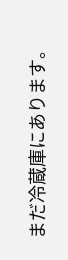まだ冷蔵庫にあります。